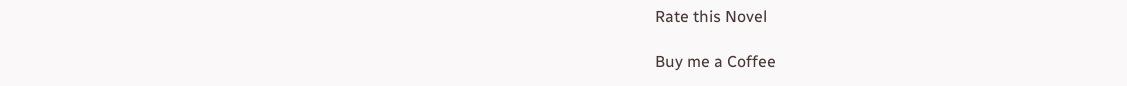Rate this Novel

Buy me a Coffee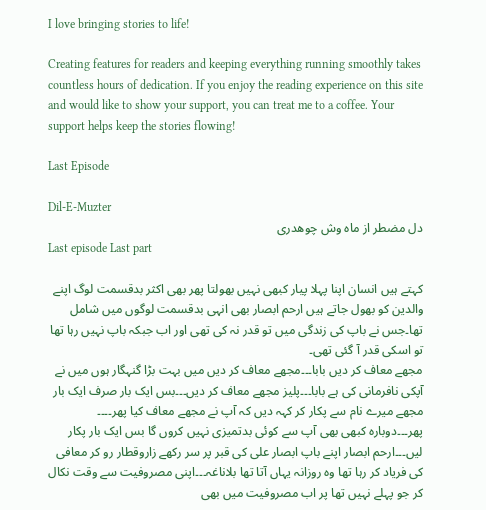I love bringing stories to life!

Creating features for readers and keeping everything running smoothly takes countless hours of dedication. If you enjoy the reading experience on this site and would like to show your support, you can treat me to a coffee. Your support helps keep the stories flowing!

Last Episode

Dil-E-Muzter
دل مضطر از ماہ وش چوھدری
Last episode Last part

کہتے ہیں انسان اپنا پہلا پیار کبھی نہیں بھولتا پھر بھی اکثر بدقسمت لوگ اپنے والدین کو بھول جاتے ہیں ارحم ابصار بھی انہی بدقسمت لوگوں میں شامل تھا۔جس نے باپ کی زندگی میں تو قدر نہ کی تھی اور اب جبکہ باپ نہیں رہا تھا تو اسکی قدر آ گئی تھی۔
مجھے معاف کر دیں بابا۔۔۔مجھے معاف کر دیں میں بہت بڑا گنہگار ہوں میں نے آپکی نافرمانی کی ہے بابا۔۔۔پلیز مجھے معاف کر دیں۔۔۔بس ایک بار صرف ایک بار مجھے میرے نام سے پکار کر کہہ دیں کہ آپ نے مجھے معاف کیا پھر۔۔۔۔
پھر۔۔۔دوبارہ کبھی بھی آپ سے کوئی بدتمیزی نہیں کروں گا بس ایک بار پکار لیں۔۔۔ارحم ابصار اپنے باپ ابصار علی کی قبر پر سر رکھے زاروقطار رو کر معافی کی فریاد کر رہا تھا وہ روزانہ یہاں آتا تھا بلاناغہ۔۔۔اپنی مصروفیت سے وقت نکال کر جو پہلے نہیں تھا پر اب مصروفیت میں بھی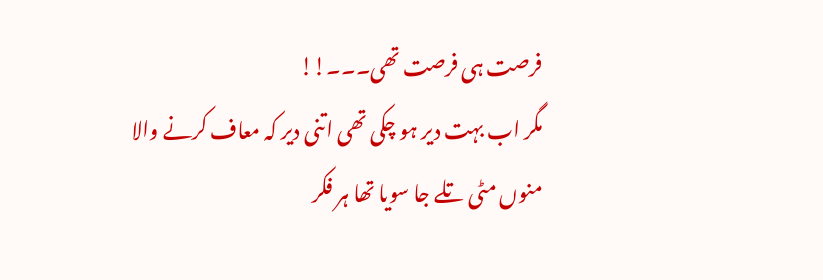فرصت ہی فرصت تھی۔۔۔!!
مگر اب بہت دیر ہو چکی تھی اتنی دیر کہ معاف کرنے والا منوں مٹی تلے جا سویا تھا ہر فکر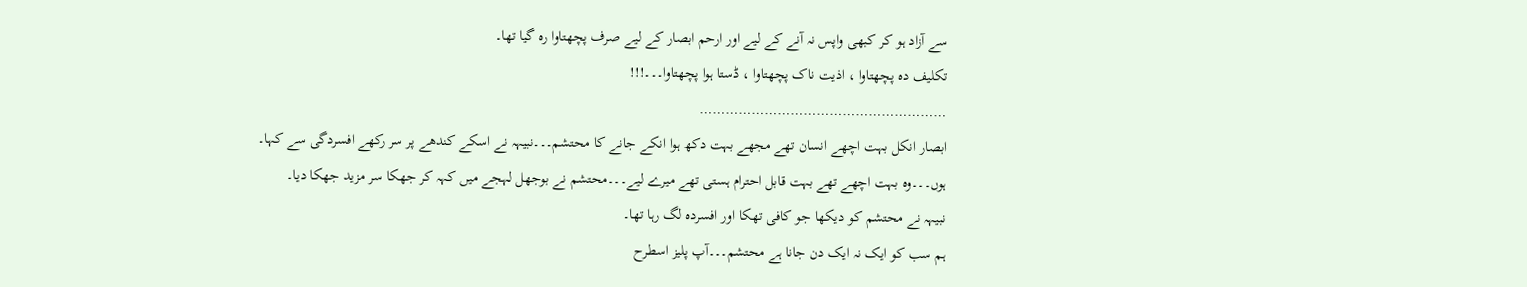سے آزاد ہو کر کبھی واپس نہ آنے کے لیے اور ارحم ابصار کے لیے صرف پچھتاوا رہ گیا تھا۔
تکلیف دہ پچھتاوا ، اذیت ناک پچھتاوا ، ڈستا ہوا پچھتاوا۔۔۔!!!
…………………………………………………
ابصار انکل بہت اچھے انسان تھے مجھے بہت دکھ ہوا انکے جانے کا محتشم۔۔۔نبیہہ نے اسکے کندھے پر سر رکھے افسردگی سے کہا۔
ہوں۔۔۔وہ بہت اچھے تھے بہت قابل احترام ہستی تھے میرے لیے۔۔۔محتشم نے بوجھل لہجے میں کہہ کر جھکا سر مزید جھکا دیا۔
نبیہہ نے محتشم کو دیکھا جو کافی تھکا اور افسردہ لگ رہا تھا۔
ہم سب کو ایک نہ ایک دن جانا ہے محتشم۔۔۔آپ پلیز اسطرح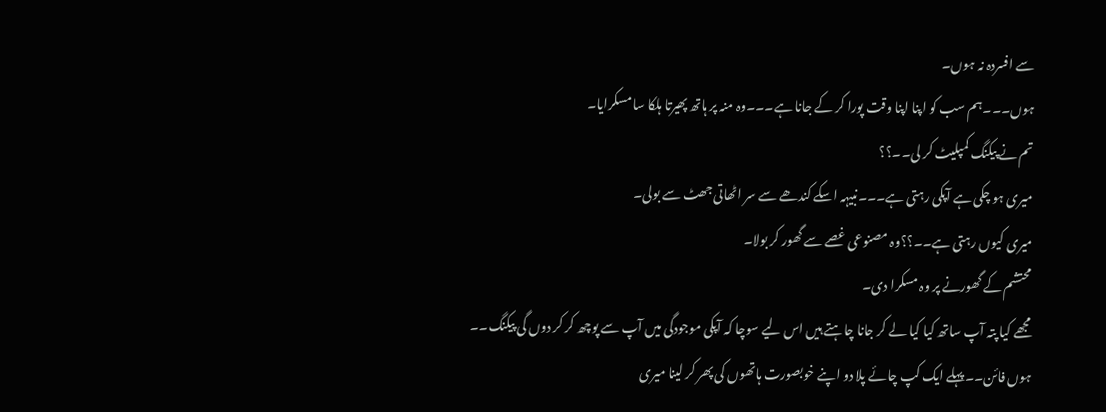سے افسردہ نہ ہوں۔
ہوں۔۔۔ہم سب کو اپنا اپنا وقت پورا کر کے جانا ہے۔۔۔وہ منہ پر ہاتھ پھیرتا ہلکا سا مسکرایا۔
تم نے پیکنگ کمپلیٹ کر لی۔۔؟؟
میری ہو چکی ہے آپکی رہتی ہے۔۔۔نبیہہ اسکے کندھے سے سر اٹھاتی جھٹ سے بولی۔
میری کیوں رہتی ہے۔۔؟؟وہ مصنوعی غصے سے گھور کر بولا۔
محتشم کے گھورنے پر وہ مسکرا دی۔
مجھے کیا پتہ آپ ساتھ کیا کیا لے کر جانا چاہتے ہیں اس لیے سوچا کہ آپکی موجودگی میں آپ سے پوچھ کر کر دوں گی پیکنگ۔۔
ہوں فائن۔۔پہلے ایک کپ چائے پلا دو اپنے خوبصورت ہاتھوں کی پھر کر لینا میری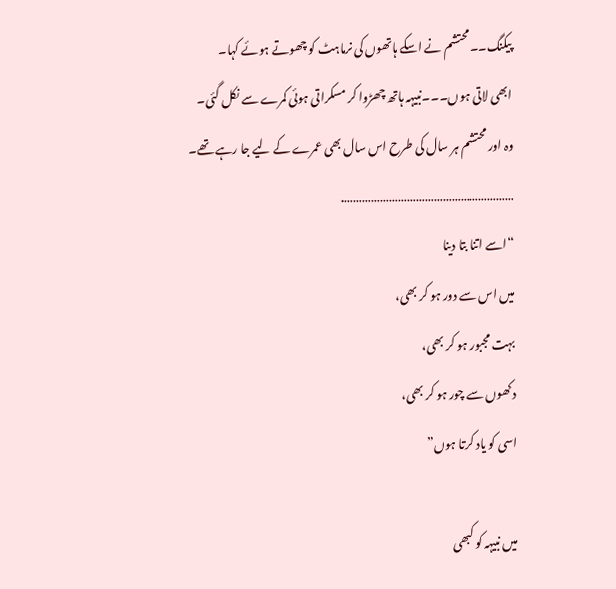پیکنگ۔۔محتشم نے اسکے ہاتھوں کی نرماہٹ کو چھوتے ہوئے کہا۔
ابھی لاتی ہوں۔۔۔نبیہہ ہاتھ چھڑوا کر مسکراتی ہوئی کمرے سے نکل گئی۔
وہ اور محتشم ہر سال کی طرح اس سال بھی عمرے کے لیے جا رہے تھے۔
………………………………………………….
“اسے اتنا بتا دینا
میں اس سے دور ہو کر بھی،
بہت مجبور ہو کر بھی،
دکھوں سے چور ہو کر بھی،
اسی کو یاد کرتا ہوں”

میں نبیہہ کو کبھی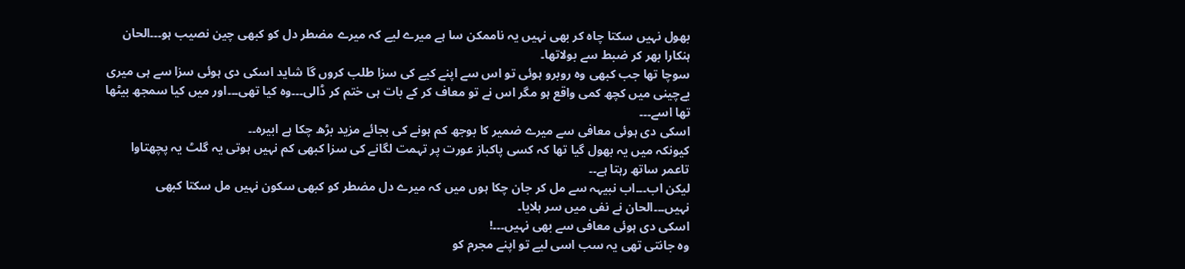بھول نہیں سکتا چاہ کر بھی نہیں یہ ناممکن سا ہے میرے لیے کہ میرے مضطر دل کو کبھی چین نصیب ہو۔۔۔الحان ہنکارا بھر کر ضبط سے بولاتھا۔
سوچا تھا جب کبھی وہ روبرو ہوئی تو اس سے اپنے کیے کی سزا طلب کروں گا شاید اسکی دی ہوئی سزا سے ہی میری بےچینی میں کچھ کمی واقع ہو مگر اس نے تو معاف کر کے بات ہی ختم کر ڈالی۔۔۔وہ کیا تھی۔۔۔اور میں کیا سمجھ بیٹھا تھا اسے۔۔۔
اسکی دی ہوئی معافی سے میرے ضمیر کا بوجھ کم ہونے کی بجائے مزید بڑھ چکا ہے ابیرہ۔۔
کیونکہ میں یہ بھول گیا تھا کہ کسی پاکباز عورت پر تہمت لگانے کی سزا کبھی کم نہیں ہوتی یہ گلٹ یہ پچھتاوا تاعمر ساتھ رہتا ہے۔۔
لیکن اب۔۔۔اب نبیہہ سے مل کر جان چکا ہوں میں کہ میرے دل مضطر کو کبھی سکون نہیں مل سکتا کبھی نہیں۔۔۔الحان نے نفی میں سر ہلایا۔
اسکی دی ہوئی معافی سے بھی نہیں۔۔۔!
وہ جانتی تھی یہ سب اسی لیے تو اپنے مجرم کو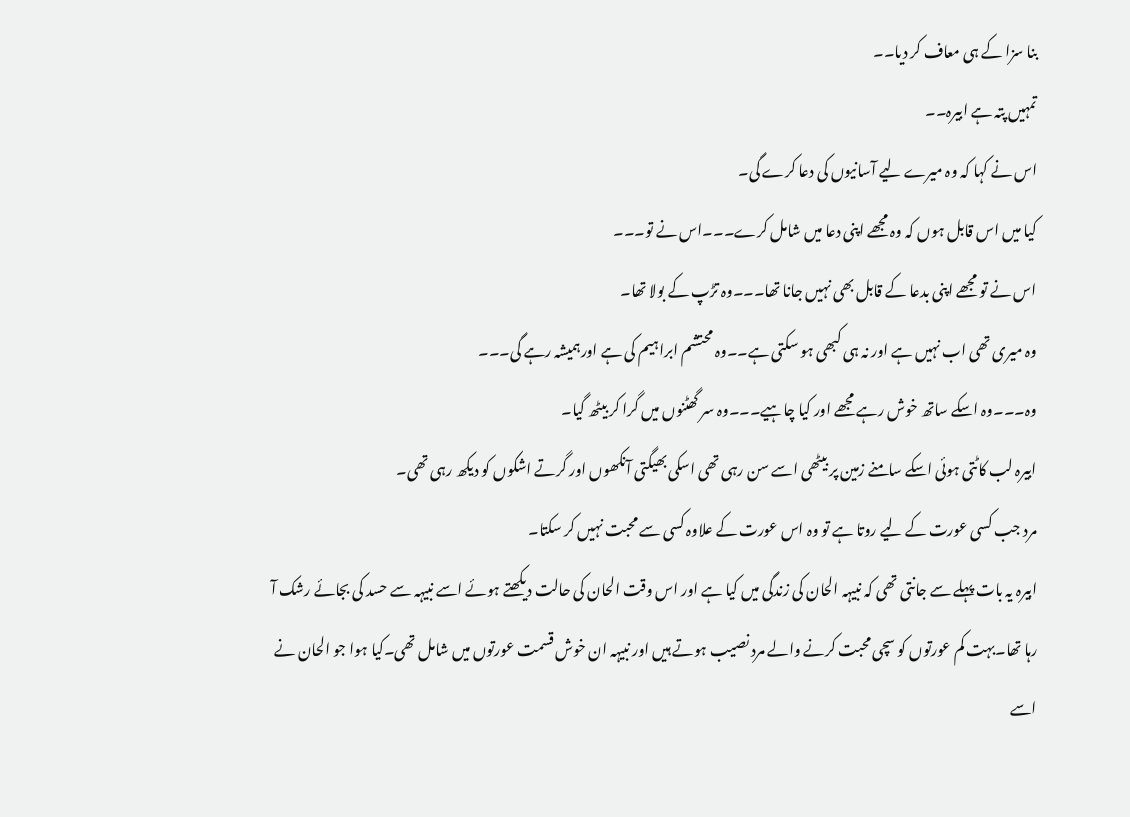بنا سزا کے ہی معاف کر دیا۔۔
تمہیں پتہ ہے ابیرہ۔۔
اس نے کہا کہ وہ میرے لیے آسانیوں کی دعا کرے گی۔
کیا میں اس قابل ہوں کہ وہ مجھے اپنی دعا میں شامل کرے۔۔۔اس نے تو۔۔۔
اس نے تو مجھے اپنی بدعا کے قابل بھی نہیں جانا تھا۔۔۔وہ تڑپ کے بولا تھا۔
وہ میری تھی اب نہیں ہے اور نہ ہی کبھی ہو سکتی ہے۔۔وہ محتشم ابراہیم کی ہے اورہمیشہ رہے گی۔۔۔
وہ۔۔۔وہ اسکے ساتھ خوش رہے مجھے اور کیا چاہیے۔۔۔وہ سر گھٹنوں میں گرا کر بیٹھ گیا۔
ابیرہ لب کاٹتی ہوئی اسکے سامنے زمین پر بیٹھی اسے سن رہی تھی اسکی بھیگتی آنکھوں اور گرتے اشکوں کو دیکھ رہی تھی۔
مرد جب کسی عورت کے لیے روتا ہے تو وہ اس عورت کے علاوہ کسی سے محبت نہیں کر سکتا۔
ابیرہ یہ بات پہلے سے جانتی تھی کہ نبیہہ الحان کی زندگی میں کیا ہے اور اس وقت الحان کی حالت دیکھتے ہوئے اسے نبیہہ سے حسد کی بجائے رشک آ رہا تھا۔بہت کم عورتوں کو سچی محبت کرنے والے مرد نصیب ہوتے ہیں اور نبیہہ ان خوش قسمت عورتوں میں شامل تھی۔کیا ہوا جو الحان نے اسے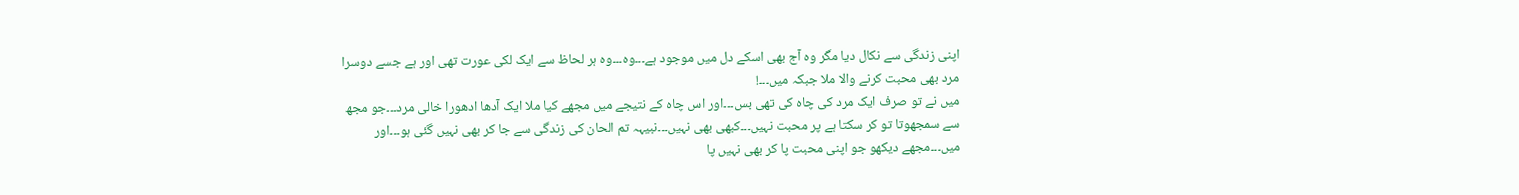اپنی زندگی سے نکال دیا مگر وہ آج بھی اسکے دل میں موجود ہے۔۔۔وہ۔۔۔وہ ہر لحاظ سے ایک لکی عورت تھی اور ہے جسے دوسرا مرد بھی محبت کرنے والا ملا جبکہ میں۔۔۔!
میں نے تو صرف ایک مرد کی چاہ کی تھی بس۔۔۔اور اس چاہ کے نتیجے میں مجھے کیا ملا ایک آدھا ادھورا خالی مرد۔۔۔جو مجھ سے سمجھوتا تو کر سکتا ہے پر محبت نہیں۔۔۔کبھی بھی نہیں۔۔۔نبیہہ تم الحان کی زندگی سے جا کر بھی نہیں گئی ہو۔۔۔اور میں۔۔۔مجھے دیکھو جو اپنی محبت پا کر بھی نہیں پا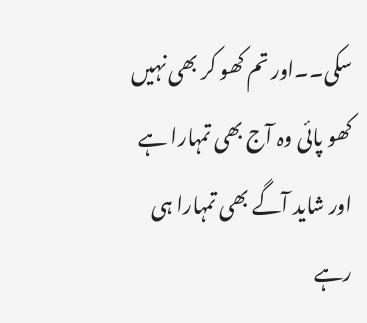سکی۔۔اور تم کھو کر بھی نہیں کھو پائی وہ آج بھی تمہارا ہے اور شاید آگے بھی تمہارا ہی رہے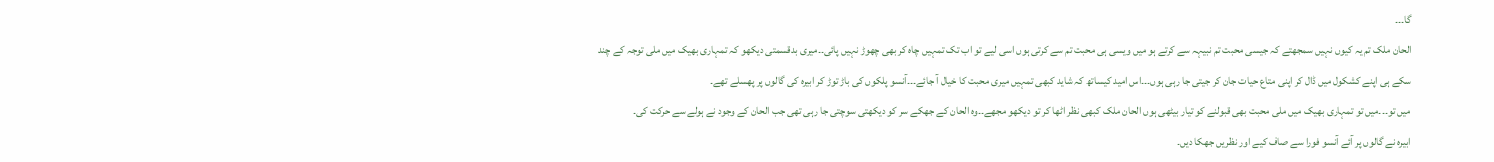گا۔۔۔
الحان ملک تم یہ کیوں نہیں سمجھتے کہ جیسی محبت تم نبیہہ سے کرتے ہو میں ویسی ہی محبت تم سے کرتی ہوں اسی لیے تو اب تک تمہیں چاہ کر بھی چھوڑ نہیں پائی۔۔میری بدقسمتی دیکھو کہ تمہاری بھیک میں ملی توجہ کے چند سکے ہی اپنے کشکول میں ڈال کر اپنی متاع حیات جان کر جیتی جا رہی ہوں۔۔۔اس امید کیساتھ کہ شاید کبھی تمہیں میری محبت کا خیال آ جائے۔۔۔آنسو پلکوں کی باڑ توڑ کر ابیرہ کی گالوں پر پھسلے تھے۔
میں تو۔۔۔میں تو تمہاری بھیک میں ملی محبت بھی قبولنے کو تیار بیٹھی ہوں الحان ملک کبھی نظر اٹھا کر تو دیکھو مجھے۔۔وہ الحان کے جھکے سر کو دیکھتی سوچتی جا رہی تھی جب الحان کے وجود نے ہولے سے حرکت کی۔
ابیرہ نے گالوں پر آئے آنسو فورا سے صاف کیے اور نظریں جھکا دیں۔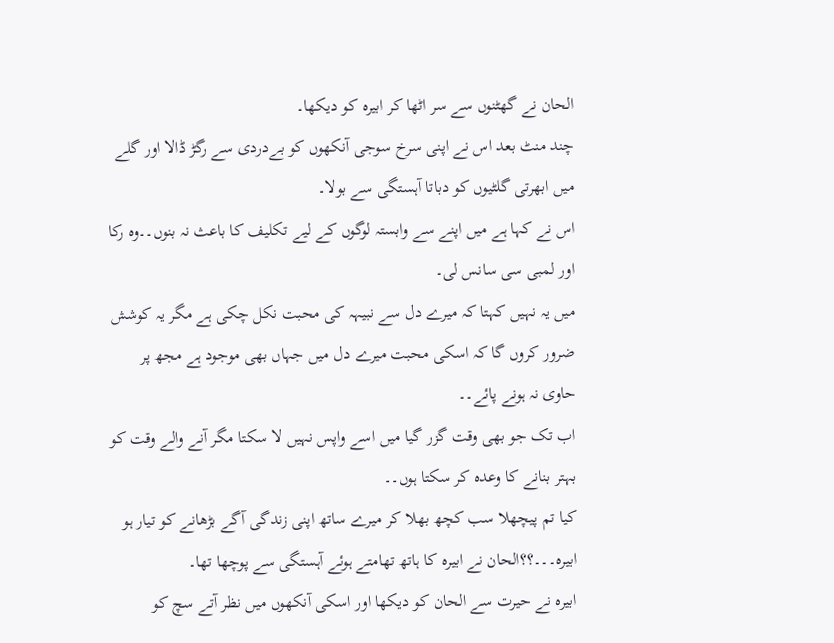الحان نے گھٹنوں سے سر اٹھا کر ابیرہ کو دیکھا۔
چند منٹ بعد اس نے اپنی سرخ سوجی آنکھوں کو بےدردی سے رگڑ ڈالا اور گلے میں ابھرتی گلٹیوں کو دباتا آہستگی سے بولا۔
اس نے کہا ہے میں اپنے سے وابستہ لوگوں کے لیے تکلیف کا باعث نہ بنوں۔۔وہ رکا اور لمبی سی سانس لی۔
میں یہ نہیں کہتا کہ میرے دل سے نبیہہ کی محبت نکل چکی ہے مگر یہ کوشش ضرور کروں گا کہ اسکی محبت میرے دل میں جہاں بھی موجود ہے مجھ پر حاوی نہ ہونے پائے۔۔
اب تک جو بھی وقت گزر گیا میں اسے واپس نہیں لا سکتا مگر آنے والے وقت کو بہتر بنانے کا وعدہ کر سکتا ہوں۔۔
کیا تم پیچھلا سب کچھ بھلا کر میرے ساتھ اپنی زندگی آگے بڑھانے کو تیار ہو ابیرہ۔۔۔؟؟الحان نے ابیرہ کا ہاتھ تھامتے ہوئے آہستگی سے پوچھا تھا۔
ابیرہ نے حیرت سے الحان کو دیکھا اور اسکی آنکھوں میں نظر آتے سچ کو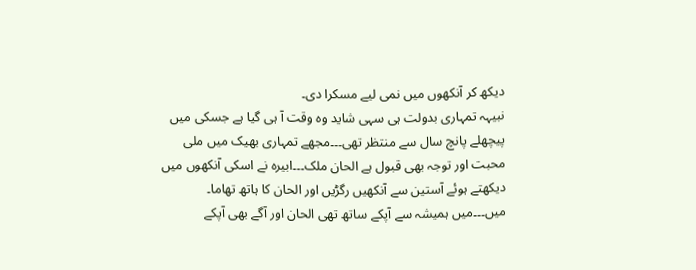دیکھ کر آنکھوں میں نمی لیے مسکرا دی۔
نبیہہ تمہاری بدولت ہی سہی شاید وہ وقت آ ہی گیا ہے جسکی میں پیچھلے پانچ سال سے منتظر تھی۔۔۔مجھے تمہاری بھیک میں ملی محبت اور توجہ بھی قبول ہے الحان ملک۔۔۔ابیرہ نے اسکی آنکھوں میں دیکھتے ہوئے آستین سے آنکھیں رگڑیں اور الحان کا ہاتھ تھاما۔
میں۔۔۔میں ہمیشہ سے آپکے ساتھ تھی الحان اور آگے بھی آپکے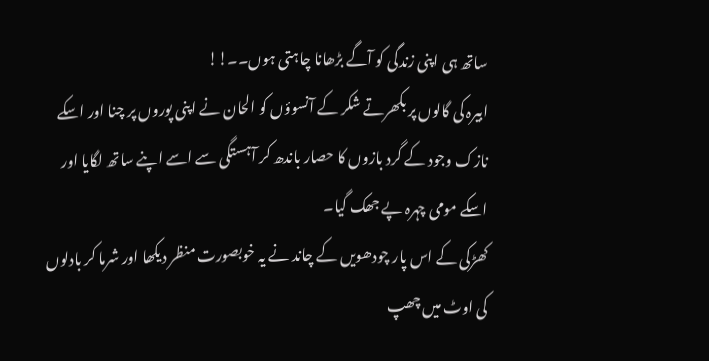ساتھ ہی اپنی زندگی کو آگے بڑھانا چاہتی ہوں۔۔!!
ابیرہ کی گالوں پر بکھرتے شکر کے آنسوؤں کو الحان نے اپنی پوروں پر چنا اور اسکے نازک وجود کے گرد بازوں کا حصار باندھ کر آہستگی سے اسے اپنے ساتھ لگایا اور اسکے مومی چہرہ پے جھک گیا۔
کھڑکی کے اس پار چودھویں کے چاند نے یہ خوبصورت منظر دیکھا اور شرما کر بادلوں کی اوٹ میں چھپ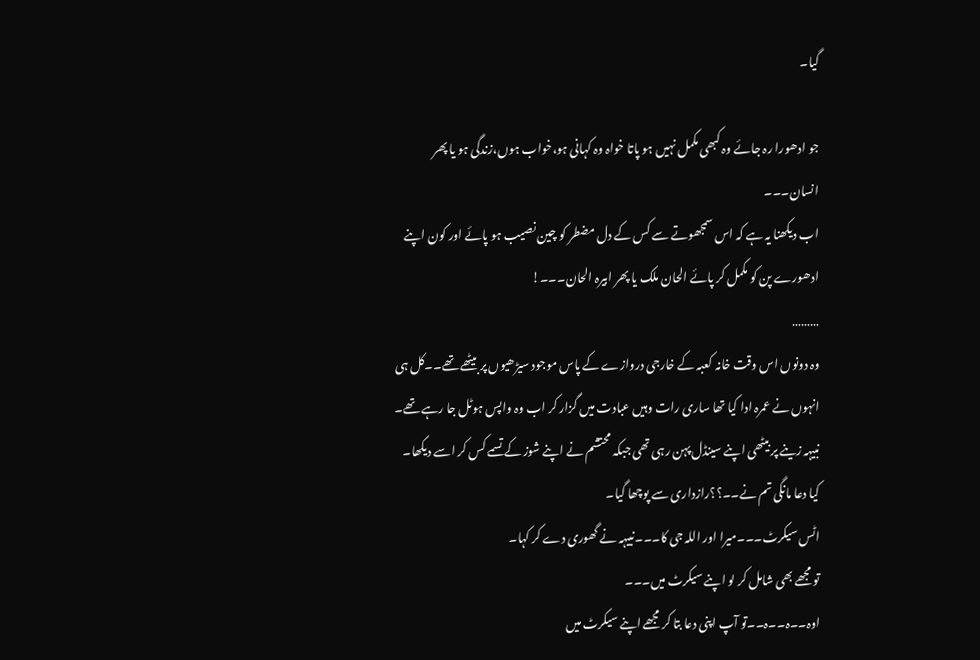گیا۔

جو ادھورا رہ جائے وہ کبھی مکمل نہیں ہو پاتا خواہ وہ کہانی ہو،خواب ہوں،زندگی ہو یا پھر انسان۔۔۔
اب دیکھنا یہ ہے کہ اس سمجھوتے سے کس کے دل مضطر کو چین نصیب ہو پائے اور کون اپنے ادھورے پن کو مکمل کر پائے الحان ملک یا پھر ابیرہ الحان۔۔۔!
………
وہ دونوں اس وقت خانہ کعبہ کے خارجی دروازے کے پاس موجود سیڑھیوں پر بیٹھے تھے۔۔کل ہی انہوں نے عمرہ ادا کیا تھا ساری رات وہیں عبادت میں گزار کر اب وہ واپس ہوٹل جا رہے تھے۔
نبیہہ زینے پر بیٹھی اپنے سینڈل پہن رہی تھی جبکہ محتشم نے اپنے شوز کے تسمے کس کر اسے دیکھا۔
کیا دعا مانگی تم نے۔۔؟؟رازداری سے پوچھا گیا۔
اٹس سیکرٹ۔۔۔میرا اور اللہ جی کا۔۔۔نبیہہ نے گھوری دے کر کہا۔
تو مجھے بھی شامل کر لو اپنے سیکرٹ میں۔۔۔
اوہ۔۔ہ۔۔ہ۔۔تو آپ اپنی دعا بتا کر مجھے اپنے سیکرٹ میں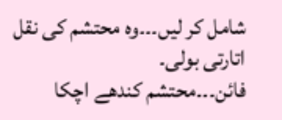شامل کر لیں۔۔۔وہ محتشم کی نقل اتارتی بولی۔
فائن۔۔۔محتشم کندھے اچکا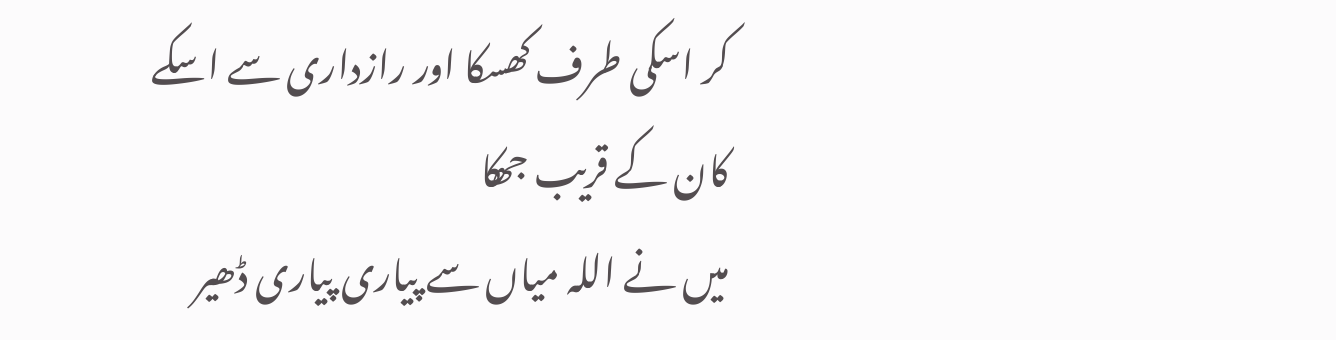کر اسکی طرف کھسکا اور رازداری سے اسکے کان کے قریب جھکا
میں نے اللہ میاں سے پیاری پیاری ڈھیر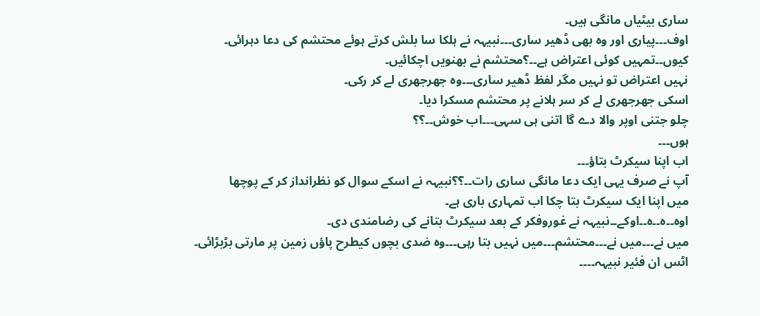ساری بیٹیاں مانگی ہیں۔
اوف۔۔۔پیاری اور وہ بھی ڈھیر ساری۔۔۔نبیہہ نے ہلکا سا بلش کرتے ہوئے محتشم کی دعا دہرائی۔
کیوں۔۔تمہیں کوئی اعتراض ہے۔۔؟محتشم نے بھنویں اچکائیں۔
نہیں اعتراض تو نہیں مگر لفظ ڈھیر ساری۔۔۔وہ جھرجھری لے کر رکی۔
اسکی جھرجھری لے کر سر ہلانے پر محتشم مسکرا دیا۔
چلو جتنی اوپر والا دے گا اتنی ہی سہی۔۔۔اب خوش۔۔؟؟
ہوں۔۔۔
اب اپنا سیکرٹ بتاؤ۔۔۔
آپ نے صرف یہی ایک دعا مانگی ساری رات۔۔؟؟نبیہہ نے اسکے سوال کو نظرانداز کر کے پوچھا
میں اپنا ایک سیکرٹ بتا چکا اب تمہاری باری ہے۔
اوہ۔۔ہ۔۔ہ۔۔اوکے۔۔نبیہہ نے غوروفکر کے بعد سیکرٹ بتانے کی رضامندی دی۔
میں نے۔۔۔میں نے۔۔۔محتشم۔۔۔میں نہیں بتا رہی۔۔۔وہ ضدی بچوں کیطرح پاؤں زمین پر مارتی بڑبڑائی۔
اٹس ان فئیر نبیہہ۔۔۔۔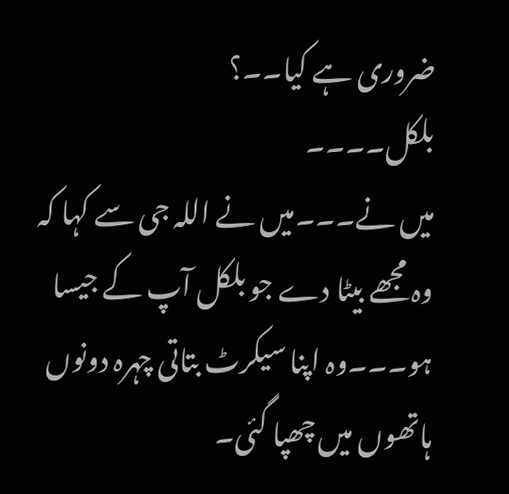ضروری ہے کیا۔۔؟
بلکل۔۔۔۔
میں نے۔۔۔میں نے اللہ جی سے کہا کہ وہ مجھے بیٹا دے جو بلکل آپ کے جیسا ہو۔۔۔وہ اپنا سیکرٹ بتاتی چہرہ دونوں ہاتھوں میں چھپا گئی۔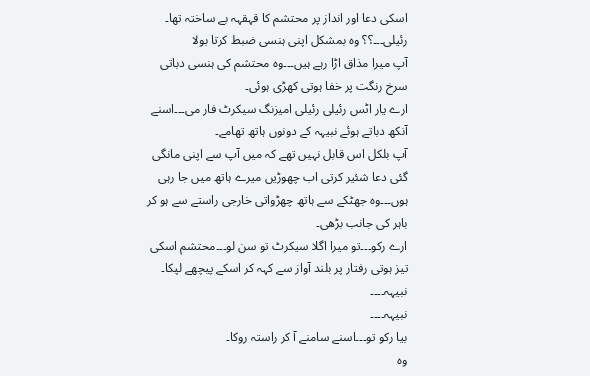اسکی دعا اور انداز پر محتشم کا قہقہہ بے ساختہ تھا۔
رئیلی۔۔۔؟؟ وہ بمشکل اپنی ہنسی ضبط کرتا بولا
آپ میرا مذاق اڑا رہے ہیں۔۔۔وہ محتشم کی ہنسی دباتی سرخ رنگت پر خفا ہوتی کھڑی ہوئی۔
ارے یار اٹس رئیلی رئیلی امیزنگ سیکرٹ فار می۔۔۔اسنے آنکھ دباتے ہوئے نبیہہ کے دونوں ہاتھ تھامے۔
آپ بلکل اس قابل نہیں تھے کہ میں آپ سے اپنی مانگی گئی دعا شئیر کرتی اب چھوڑیں میرے ہاتھ میں جا رہی ہوں۔۔۔وہ جھٹکے سے ہاتھ چھڑواتی خارجی راستے سے ہو کر باہر کی جانب بڑھی۔
ارے رکو۔۔۔تو میرا اگلا سیکرٹ تو سن لو۔۔۔محتشم اسکی تیز ہوتی رفتار پر بلند آواز سے کہہ کر اسکے پیچھے لپکا۔
نبیہہ۔۔۔۔
نبیہہ۔۔۔۔
بیا رکو تو۔۔۔اسنے سامنے آ کر راستہ روکا۔
وہ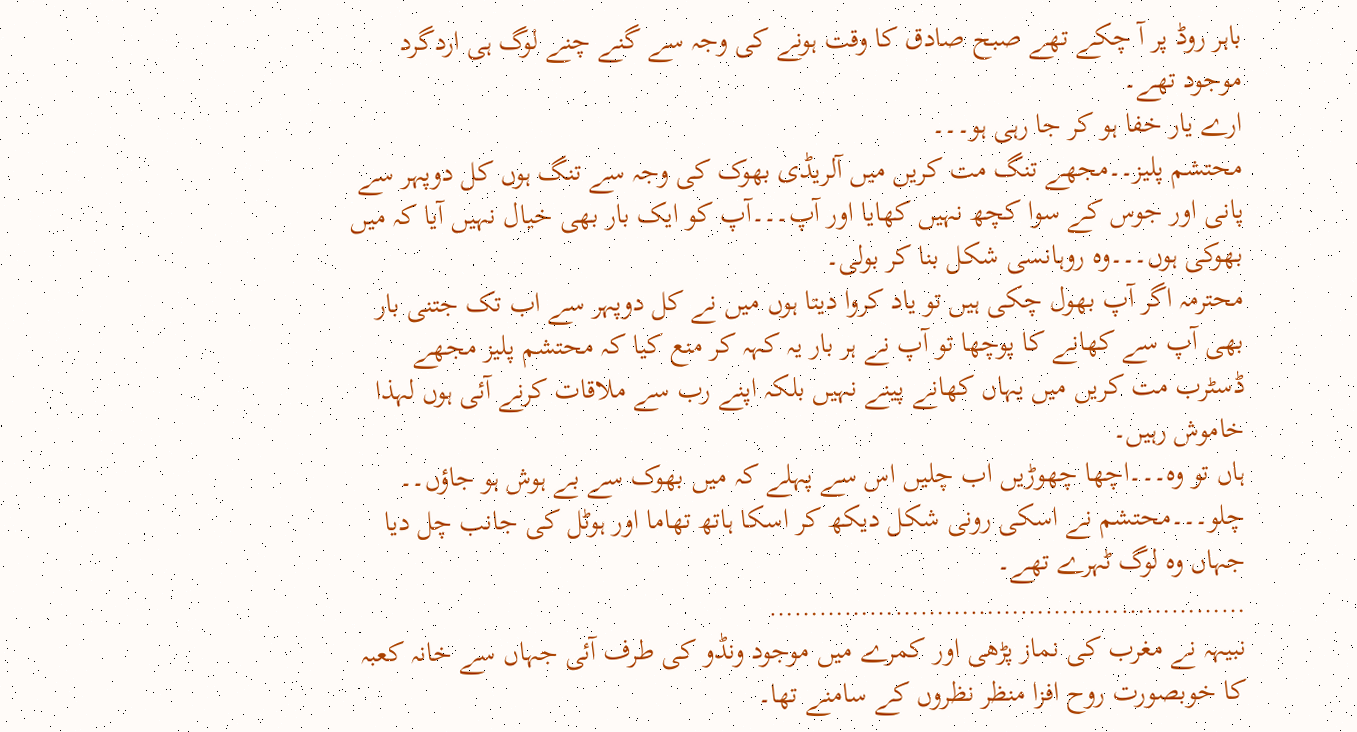باہر روڈ پر آ چکے تھے صبح صادق کا وقت ہونے کی وجہ سے گنے چنے لوگ ہی اردگرد موجود تھے۔
ارے یار خفا ہو کر جا رہی ہو۔۔۔
محتشم پلیز۔۔مجھے تنگ مت کریں میں آلریڈی بھوک کی وجہ سے تنگ ہوں کل دوپہر سے پانی اور جوس کے سوا کچھ نہیں کھایا اور آپ۔۔۔آپ کو ایک بار بھی خیال نہیں آیا کہ میں بھوکی ہوں۔۔۔وہ روہانسی شکل بنا کر بولی۔
محترمہ اگر آپ بھول چکی ہیں تو یاد کروا دیتا ہوں میں نے کل دوپہر سے اب تک جتنی بار بھی آپ سے کھانے کا پوچھا تو آپ نے ہر بار یہ کہہ کر منع کیا کہ محتشم پلیز مجھے ڈسٹرب مت کریں میں یہاں کھانے پینے نہیں بلکہ اپنے رب سے ملاقات کرنے آئی ہوں لہذا خاموش رہیں۔
ہاں تو وہ۔۔۔اچھا چھوڑیں اب چلیں اس سے پہلے کہ میں بھوک سے بے ہوش ہو جاؤں۔۔
چلو۔۔۔محتشم نے اسکی رونی شکل دیکھ کر اسکا ہاتھ تھاما اور ہوٹل کی جانب چل دیا جہاں وہ لوگ ٹہرے تھے۔
…………………………………………………
نبیہہ نے مغرب کی نماز پڑھی اور کمرے میں موجود ونڈو کی طرف آئی جہاں سے خانہ کعبہ کا خوبصورت روح افزا منظر نظروں کے سامنے تھا۔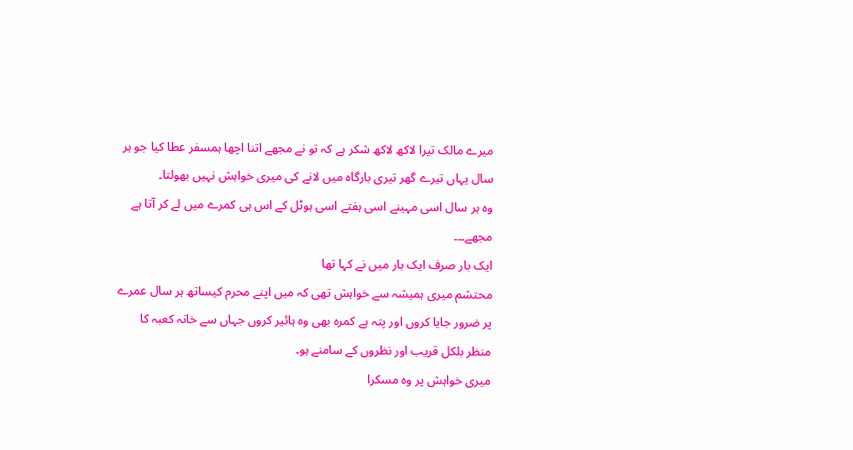میرے مالک تیرا لاکھ لاکھ شکر ہے کہ تو نے مجھے اتنا اچھا ہمسفر عطا کیا جو ہر سال یہاں تیرے گھر تیری بارگاہ میں لانے کی میری خواہش نہیں بھولتا۔
وہ ہر سال اسی مہینے اسی ہفتے اسی ہوٹل کے اس ہی کمرے میں لے کر آتا ہے مجھے۔۔۔
ایک بار صرف ایک بار میں نے کہا تھا
محتشم میری ہمیشہ سے خواہش تھی کہ میں اپنے محرم کیساتھ ہر سال عمرے پر ضرور جایا کروں اور پتہ ہے کمرہ بھی وہ ہائیر کروں جہاں سے خانہ کعبہ کا منظر بلکل قریب اور نظروں کے سامنے ہو۔
میری خواہش پر وہ مسکرا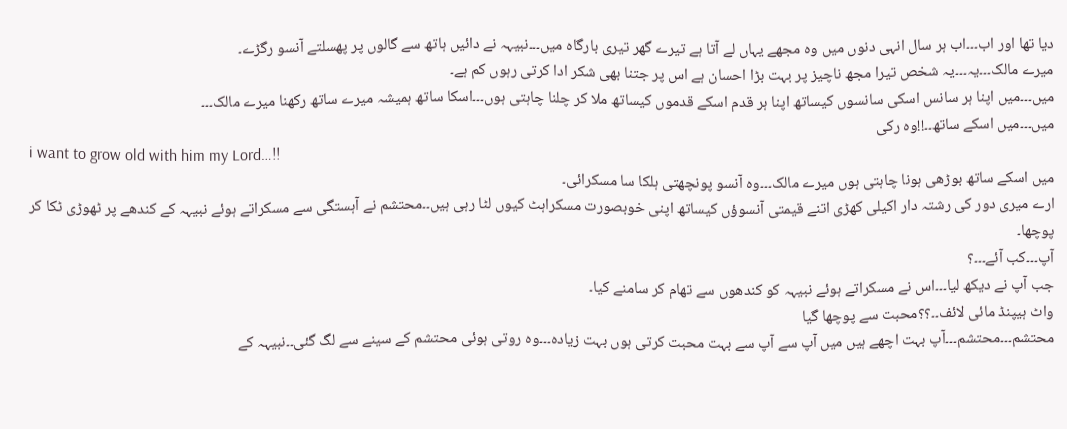دیا تھا اور اب۔۔۔اب ہر سال انہی دنوں میں وہ مجھے یہاں لے آتا ہے تیرے گھر تیری بارگاہ میں۔۔۔نبیہہ نے دائیں ہاتھ سے گالوں پر پھسلتے آنسو رگڑے۔
میرے مالک۔۔۔یہ۔۔۔یہ شخص تیرا مجھ ناچیز پر بہت بڑا احسان ہے اس پر جتنا بھی شکر ادا کرتی رہوں کم ہے۔
میں۔۔۔میں اپنا ہر سانس اسکی سانسوں کیساتھ اپنا ہر قدم اسکے قدموں کیساتھ ملا کر چلنا چاہتی ہوں۔۔۔اسکا ساتھ ہمیشہ میرے ساتھ رکھنا میرے مالک۔۔۔
میں۔۔۔میں اسکے ساتھ۔۔!!وہ رکی
i want to grow old with him my Lord…!!
میں اسکے ساتھ بوڑھی ہونا چاہتی ہوں میرے مالک۔۔۔وہ آنسو پونچھتی ہلکا سا مسکرائی۔
ارے میری دور کی رشتہ دار اکیلی کھڑی اتنے قیمتی آنسوؤں کیساتھ اپنی خوبصورت مسکراہٹ کیوں لٹا رہی ہیں۔۔محتشم نے آہستگی سے مسکراتے ہوئے نبیہہ کے کندھے پر ٹھوڑی ٹکا کر پوچھا۔
آپ۔۔۔کب آئے۔۔۔؟
جب آپ نے دیکھ لیا۔۔۔اس نے مسکراتے ہوئے نبیہہ کو کندھوں سے تھام کر سامنے کیا۔
واٹ ہیپنڈ مائی لائف۔۔؟؟محبت سے پوچھا گیا
محتشم۔۔۔محتشم۔۔۔آپ بہت اچھے ہیں میں آپ سے آپ سے بہت محبت کرتی ہوں بہت زیادہ۔۔۔وہ روتی ہوئی محتشم کے سینے سے لگ گئی۔۔نبیہہ کے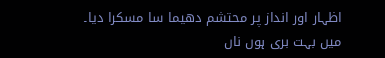اظہار اور انداز پر محتشم دھیما سا مسکرا دیا۔
میں بہت بری ہوں ناں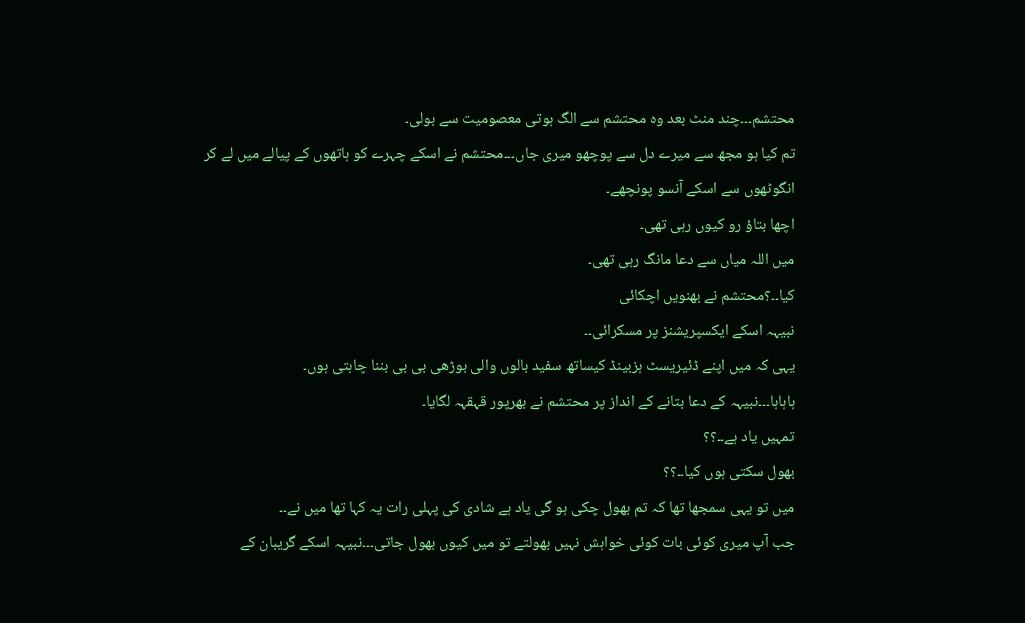محتشم۔۔۔چند منٹ بعد وہ محتشم سے الگ ہوتی معصومیت سے بولی۔
تم کیا ہو مجھ سے میرے دل سے پوچھو میری جاں۔۔۔محتشم نے اسکے چہرے کو ہاتھوں کے پیالے میں لے کر انگوٹھوں سے اسکے آنسو پونچھے۔
اچھا بتاؤ رو کیوں رہی تھی۔
میں اللہ میاں سے دعا مانگ رہی تھی۔
کیا۔۔؟محتشم نے بھنویں اچکائی
نبیہہ اسکے ایکسپریشنز پر مسکرائی۔۔
یہی کہ میں اپنے ڈئیریسٹ ہزبینڈ کیساتھ سفید بالوں والی بوڑھی بی بی بننا چاہتی ہوں۔
ہاہاہا۔۔۔نبیہہ کے دعا بتانے کے انداز پر محتشم نے بھرپور قہقہہ لگایا۔
تمہیں یاد ہے۔۔؟؟
بھول سکتی ہوں کیا۔۔؟؟
میں تو یہی سمجھا تھا کہ تم بھول چکی ہو گی یاد ہے شادی کی پہلی رات یہ کہا تھا میں نے۔۔
جب آپ میری کوئی بات کوئی خواہش نہیں بھولتے تو میں کیوں بھول جاتی۔۔۔نبیہہ اسکے گریبان کے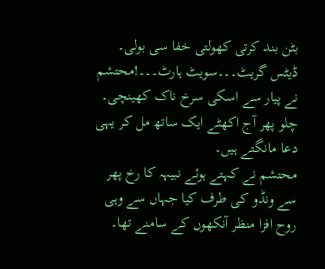بٹن بند کرتی کھولتی خفا سی بولی۔
ڈیٹس گریٹ۔۔۔سویٹ ہارٹ۔۔۔!محتشم نے پیار سے اسکی سرخ ناک کھینچی۔
چلو پھر آج اکھٹے ایک ساتھ مل کر یہی دعا مانگتے ہیں۔
محتشم نے کہتے ہوئے نبیہہ کا رخ پھر سے ونڈو کی طرف کیا جہاں سے وہی روح افزا منظر آنکھوں کے سامنے تھا۔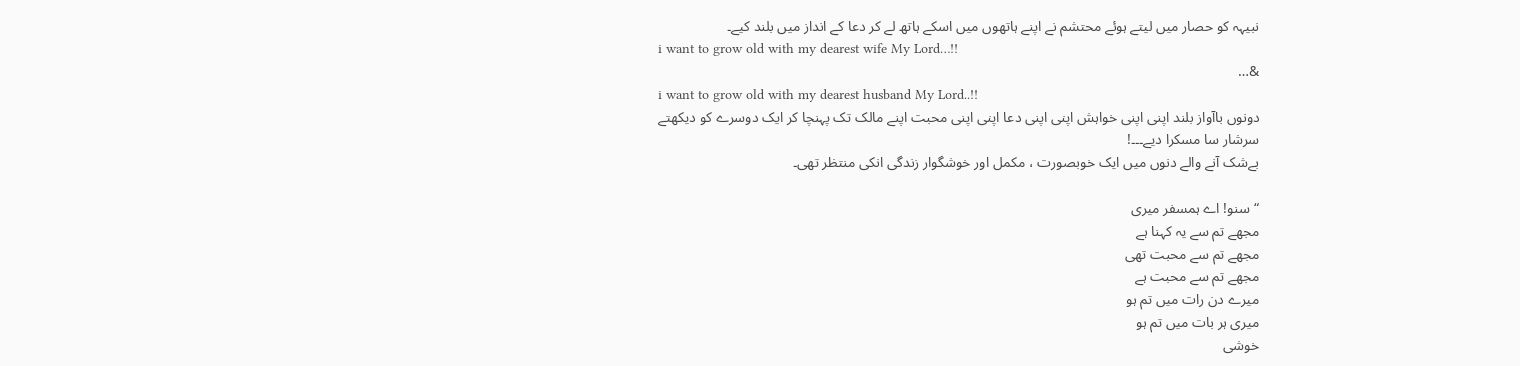نبیہہ کو حصار میں لیتے ہوئے محتشم نے اپنے ہاتھوں میں اسکے ہاتھ لے کر دعا کے انداز میں بلند کیے۔
i want to grow old with my dearest wife My Lord…!!
&…
i want to grow old with my dearest husband My Lord..!!
دونوں باآواز بلند اپنی اپنی خواہش اپنی اپنی دعا اپنی اپنی محبت اپنے مالک تک پہنچا کر ایک دوسرے کو دیکھتے سرشار سا مسکرا دیے۔۔۔!
بےشک آنے والے دنوں میں ایک خوبصورت ، مکمل اور خوشگوار زندگی انکی منتظر تھی۔

“سنو! اے ہمسفر میری
مجھے تم سے یہ کہنا ہے
مجھے تم سے محبت تھی
مجھے تم سے محبت ہے
میرے دن رات میں تم ہو
میری ہر بات میں تم ہو
خوشی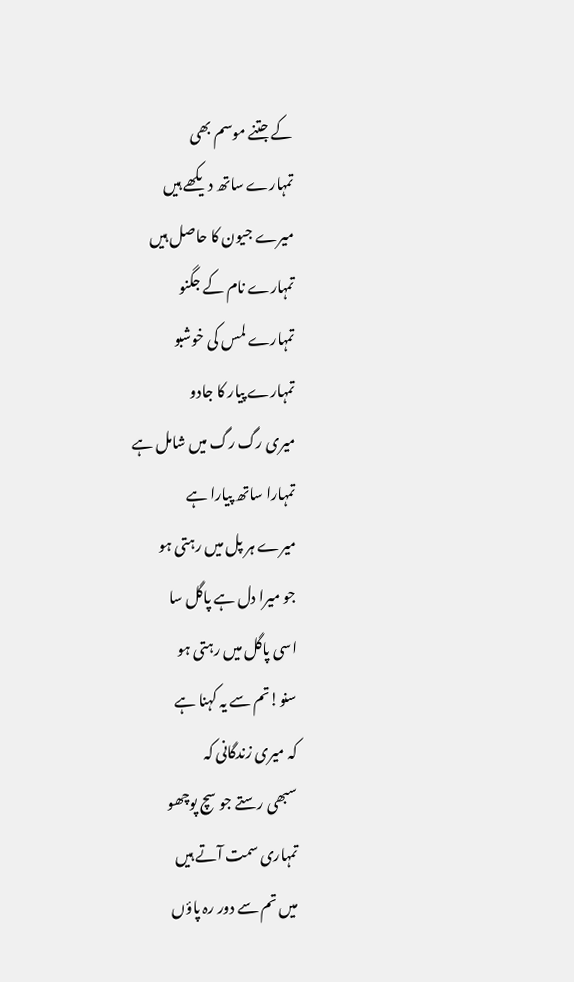کے جتنے موسم بھی
تمہارے ساتھ دیکھے ہیں
میرے جیون کا حاصل ہیں
تمہارے نام کے جگنو
تمہارے لمس کی خوشبو
تمہارے پیار کا جادو
میری رگ رگ میں شامل ہے
تمہارا ساتھ پیارا ہے
میرے ہر پل میں رہتی ہو
جو میرا دل ہے پاگل سا
اسی پاگل میں رہتی ہو
سنو!تم سے یہ کہنا ہے
کہ میری زندگانی کہ
سبھی رستے جو سچ پوچھو
تمہاری سمت آتے ہیں
میں تم سے دور رہ پاؤں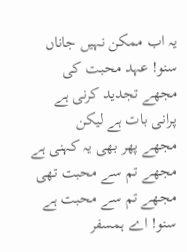یہ اب ممکن نہیں جاناں
سنو! عہد محبت کی
مجھے تجدید کرنی ہے
پرانی بات ہے لیکن
مجھے پھر بھی یہ کہنی ہے
مجھے تم سے محبت تھی
مجھے تم سے محبت ہے
سنو! اے ہمسفر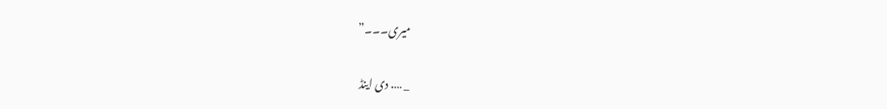میری۔۔۔”

_ …. دی اینڈ